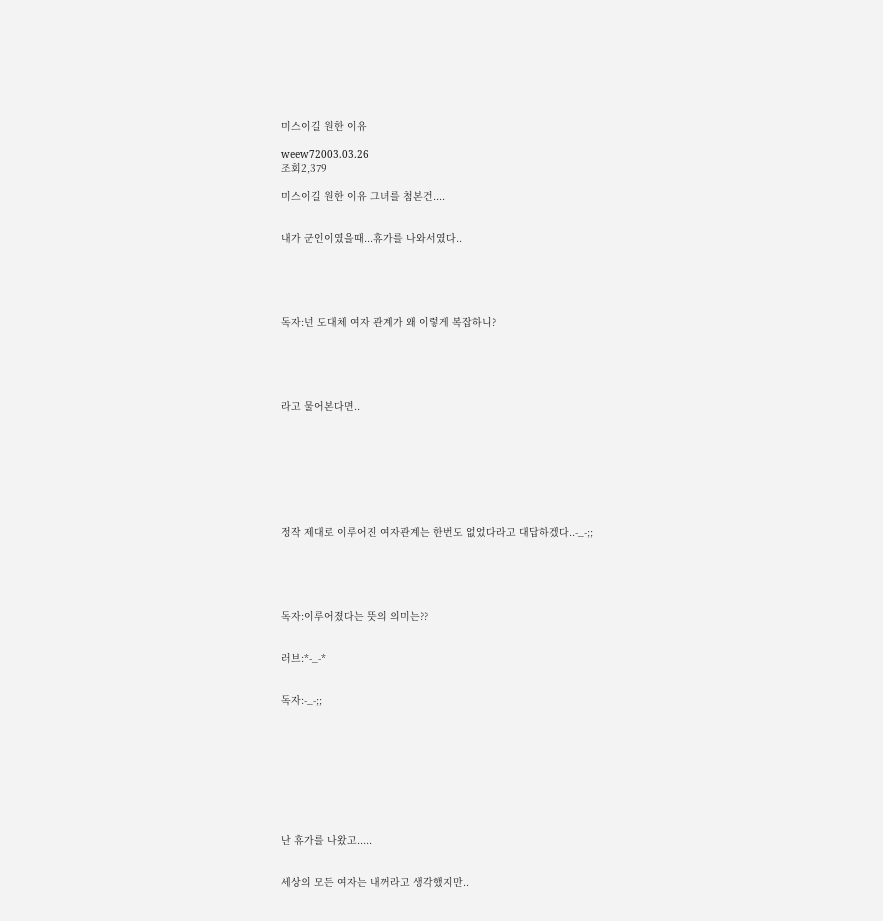미스이길 원한 이유

weew72003.03.26
조회2,379

미스이길 원한 이유 그녀를 첨본건....


내가 군인이였을때...휴가를 나와서였다..





독자:넌 도대체 여자 관계가 왜 이렇게 복잡하니?





라고 물어본다면..








정작 제대로 이루어진 여자관계는 한번도 없었다라고 대답하겠다..-_-;;





독자:이루어졌다는 뜻의 의미는??


러브:*-_-*


독자:-_-;;









난 휴가를 나왔고.....


세상의 모든 여자는 내꺼라고 생각했지만..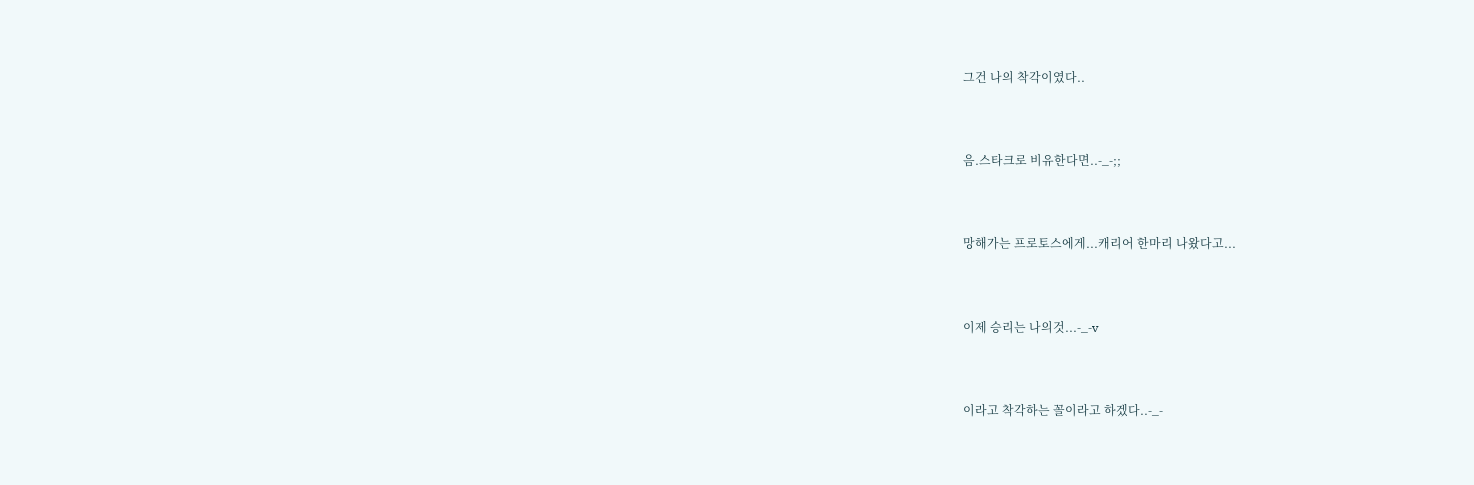그건 나의 착각이였다..


음.스타크로 비유한다면..-_-;;


망해가는 프로토스에게...캐리어 한마리 나왔다고...


이제 승리는 나의것...-_-v


이라고 착각하는 꼴이라고 하겠다..-_-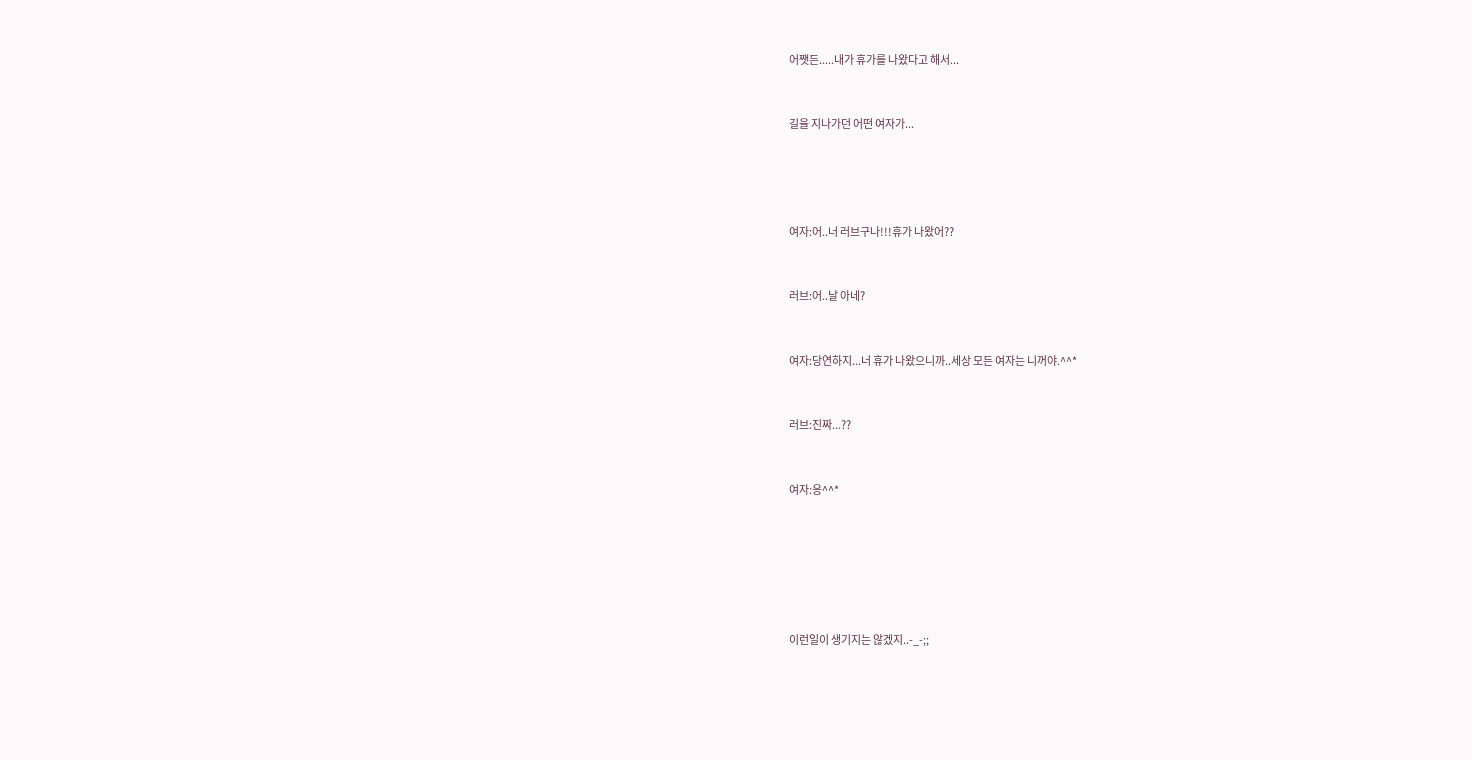어쨋든.....내가 휴가를 나왔다고 해서...


길을 지나가던 어떤 여자가...




여자:어..너 러브구나!!!휴가 나왔어??


러브:어..날 아네?


여자:당연하지...너 휴가 나왔으니까..세상 모든 여자는 니꺼야.^^*


러브:진짜...??


여자:응^^*






이런일이 생기지는 않겠지..-_-;;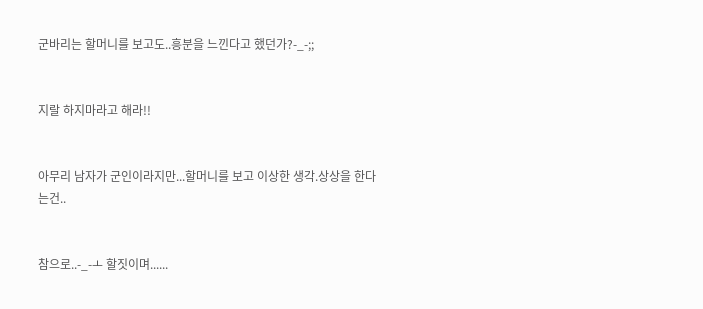군바리는 할머니를 보고도..흥분을 느낀다고 했던가?-_-;;


지랄 하지마라고 해라!!


아무리 남자가 군인이라지만...할머니를 보고 이상한 생각.상상을 한다는건..


참으로..-_-ㅗ 할짓이며......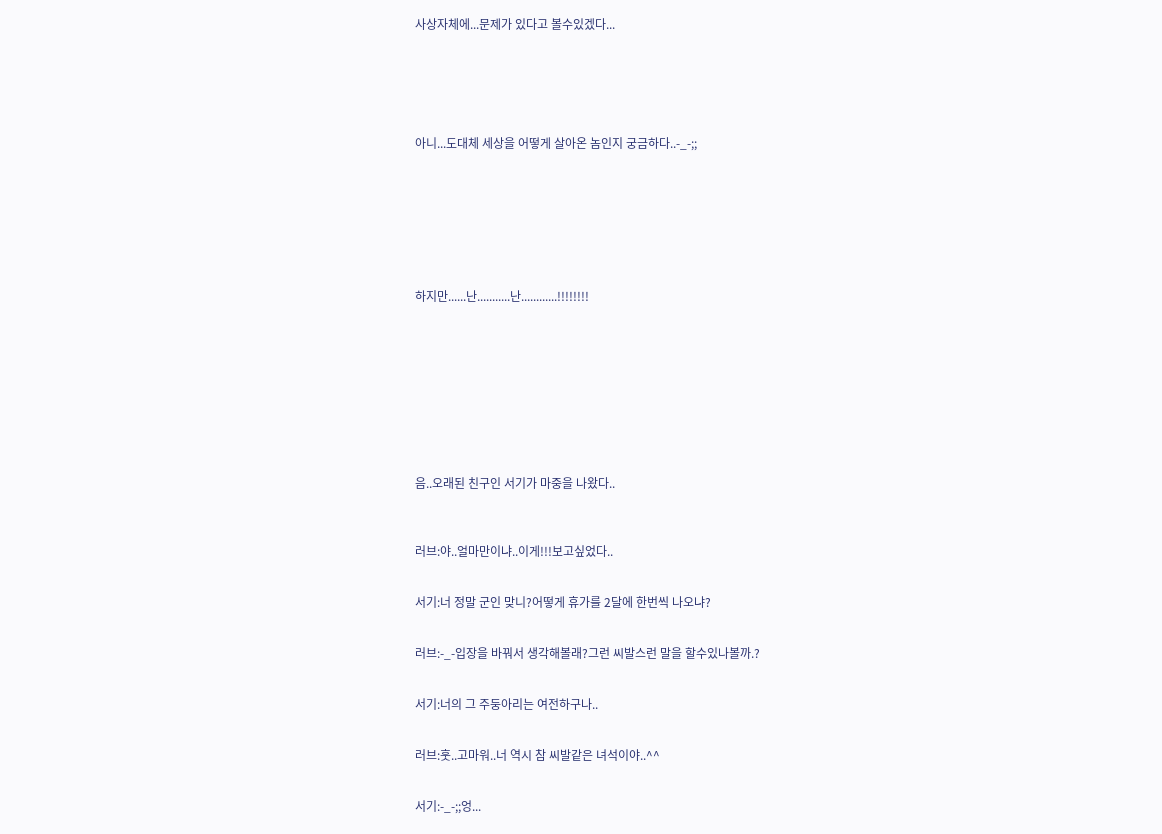사상자체에...문제가 있다고 볼수있겠다...






아니...도대체 세상을 어떻게 살아온 놈인지 궁금하다..-_-;;








하지만......난...........난............!!!!!!!!










음..오래된 친구인 서기가 마중을 나왔다..



러브:야..얼마만이냐..이게!!!보고싶었다..


서기:너 정말 군인 맞니?어떻게 휴가를 2달에 한번씩 나오냐?


러브:-_-입장을 바꿔서 생각해볼래?그런 씨발스런 말을 할수있나볼까.?


서기:너의 그 주둥아리는 여전하구나..


러브:훗..고마워..너 역시 참 씨발같은 녀석이야..^^


서기:-_-;;엉...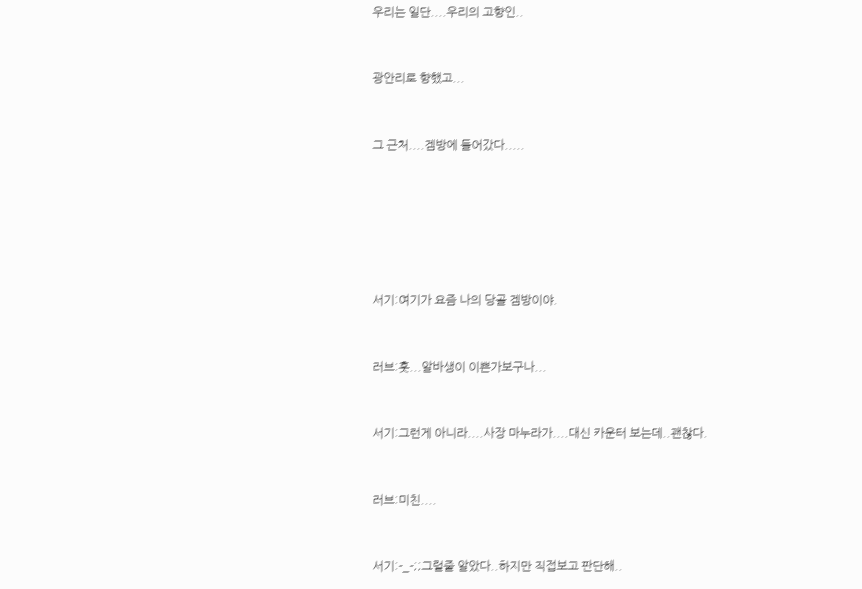우리는 일단....우리의 고향인..


광안리로 향했고...


그 근처....겜방에 들어갔다.....






서기:여기가 요즘 나의 당골 겜방이야.


러브:훗...알바생이 이쁜가보구나...


서기:그런게 아니라....사장 마누라가....대신 카운터 보는데..괜찮다.


러브:미친....


서기:-_-;;그럴줄 알았다..하지만 직접보고 판단해..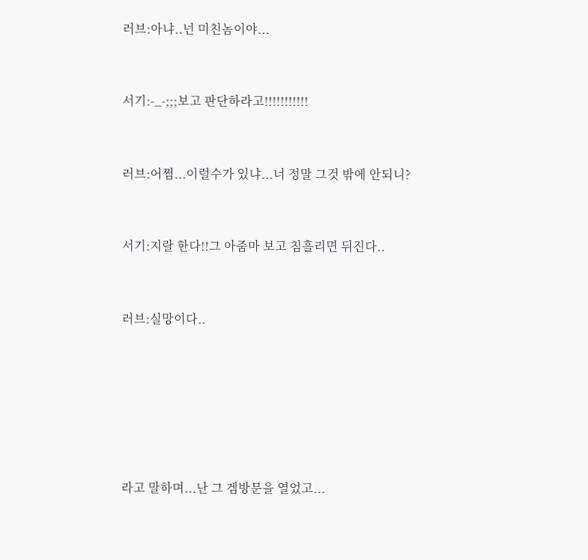러브:아냐..넌 미친놈이야...


서기:-_-;;;보고 판단하라고!!!!!!!!!!!


러브:어쩜...이럴수가 있냐...너 정말 그것 밖에 안되니?


서기:지랄 한다!!그 아줌마 보고 침흘리면 뒤진다..


러브:실망이다..






라고 말하며...난 그 겜방문을 열었고...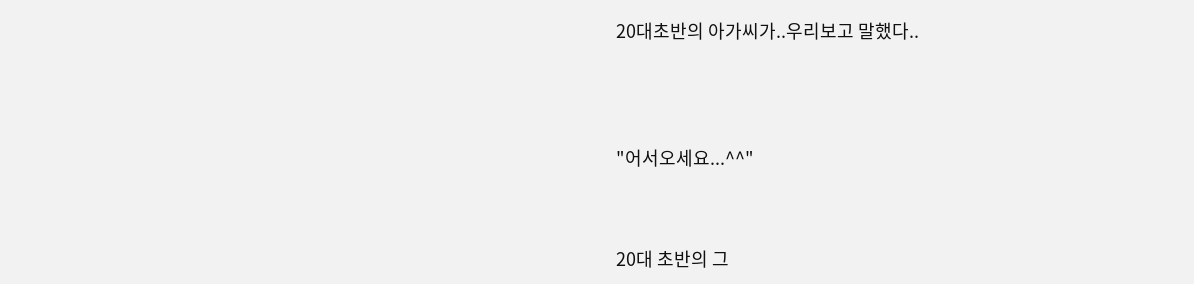20대초반의 아가씨가..우리보고 말했다..




"어서오세요...^^"



20대 초반의 그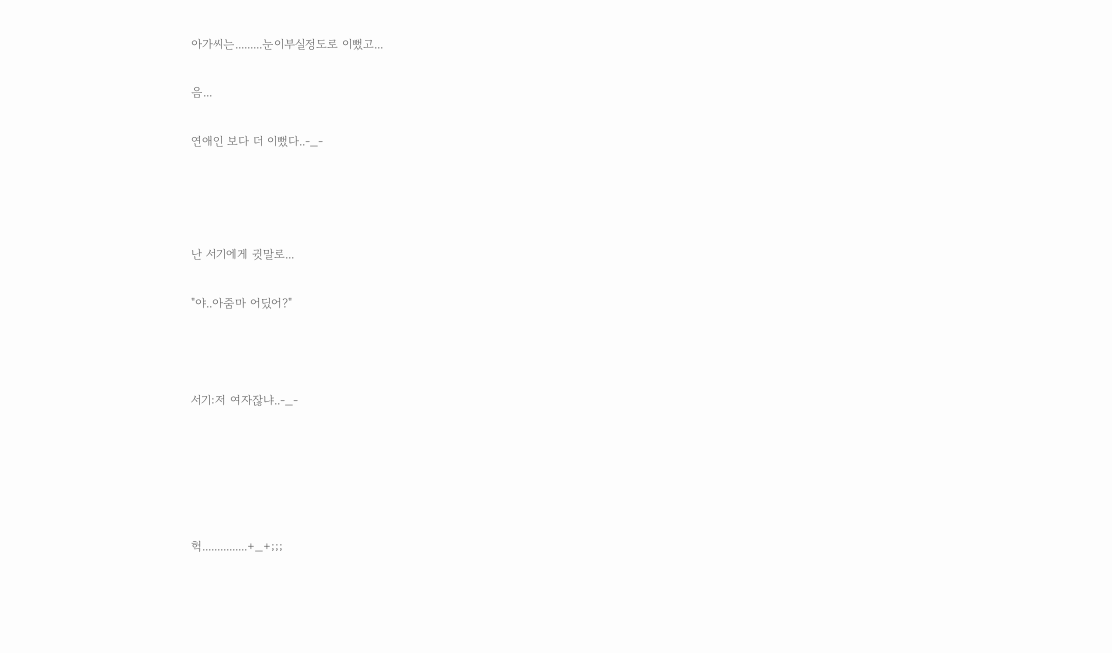아가씨는.........눈이부실정도로 이뻤고...


음...


연애인 보다 더 이뻤다..-_-






난 서기에게 귓말로...


"야..아줌마 어딨어?"





서기:저 여자잖냐..-_-








헉...............+_+;;;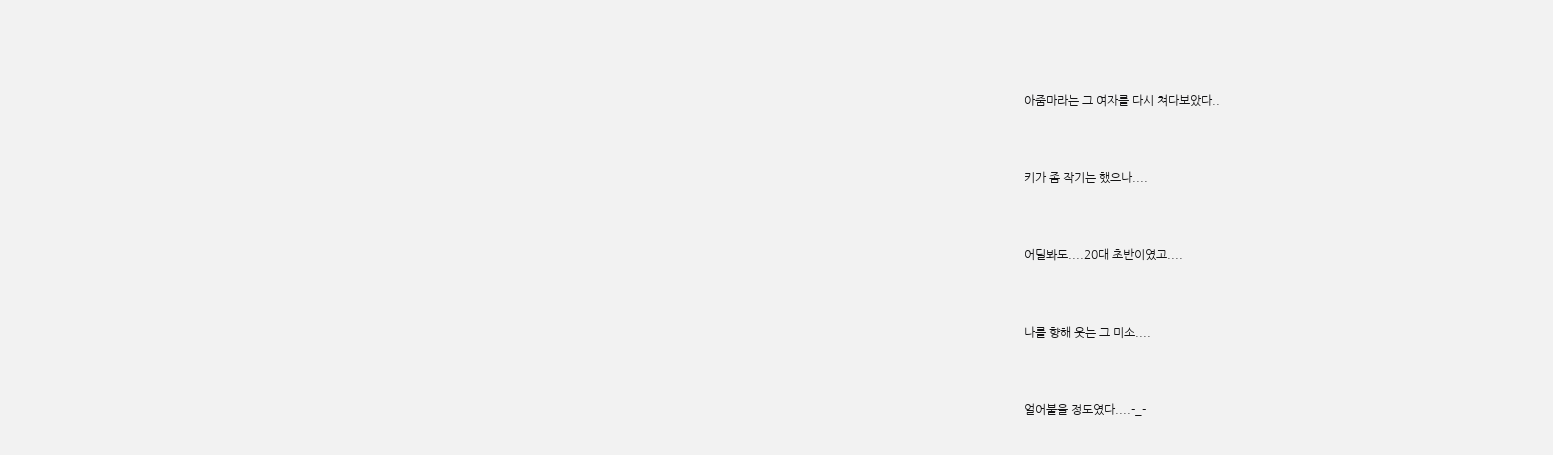아줌마라는 그 여자를 다시 쳐다보았다..


키가 좀 작기는 했으나....


어딜봐도....20대 초반이였고....


나를 향해 웃는 그 미소....


얼어붙을 정도였다....-_-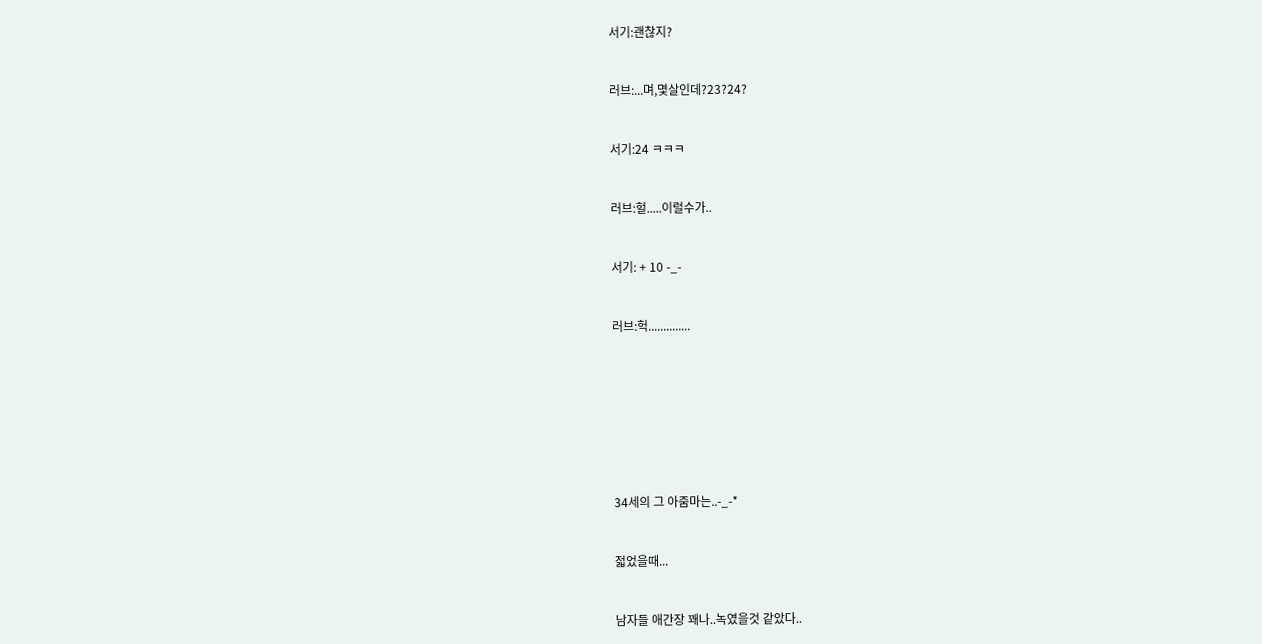서기:괜찮지?


러브:...며,몇살인데?23?24?


서기:24 ㅋㅋㅋ


러브:헐.....이럴수가..


서기: + 10 -_-


러브:헉..............








34세의 그 아줌마는..-_-*


젋었을때...


남자들 애간장 꽤나..녹였을것 같았다..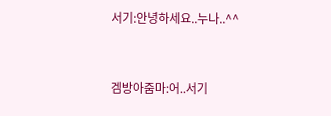서기:안녕하세요..누나..^^


겜방아줌마:어..서기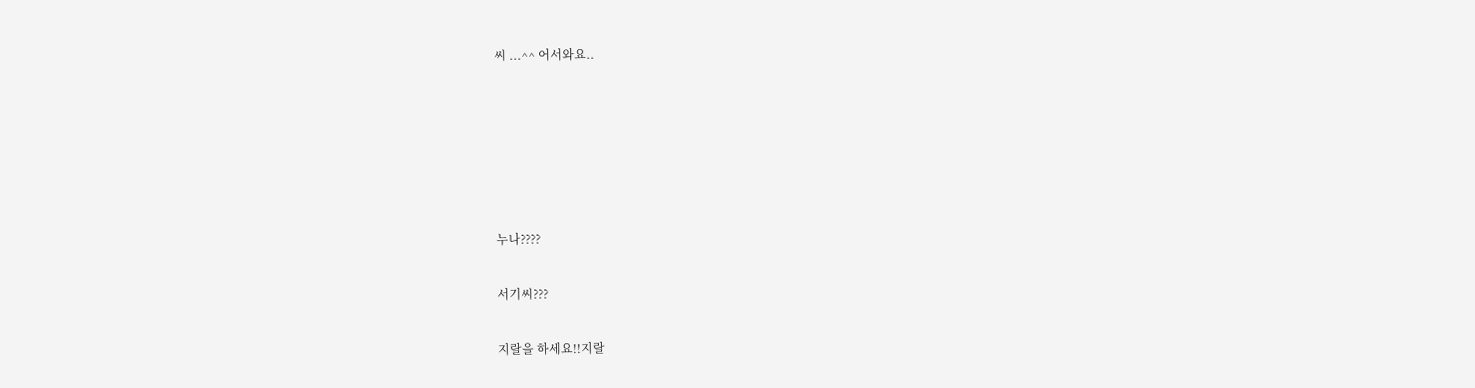씨 ...^^ 어서와요..









누나????


서기씨???


지랄을 하세요!!지랄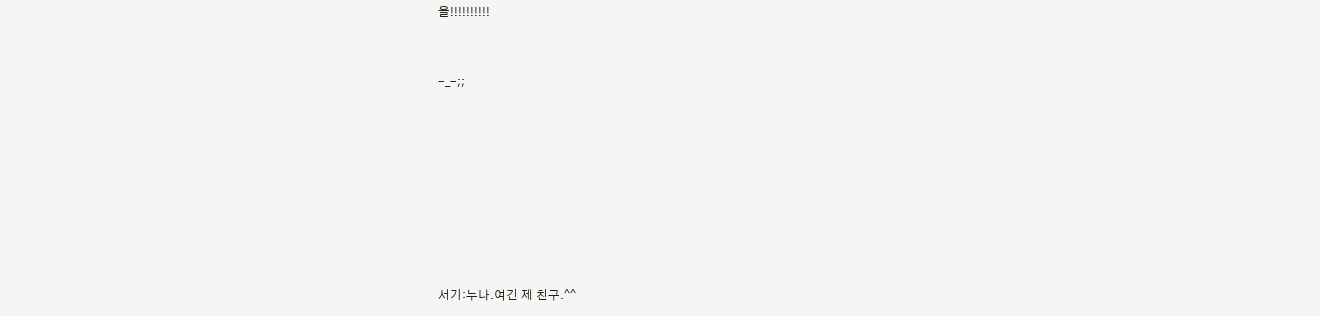을!!!!!!!!!!


-_-;;








서기:누나.여긴 제 친구.^^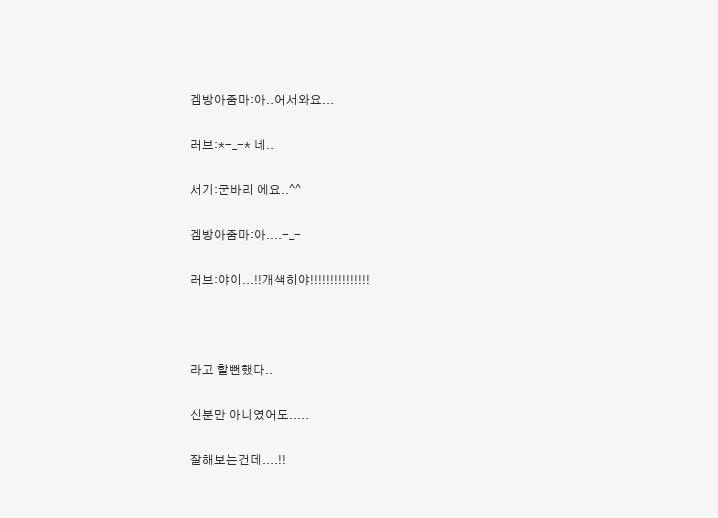겜방아줌마:아..어서와요...


러브:*-_-* 네..


서기:군바리 에요..^^


겜방아줌마:아....-_-


러브:야이...!!개색히야!!!!!!!!!!!!!!!





라고 할뻔했다..


신분만 아니였어도.....


잘해보는건데....!!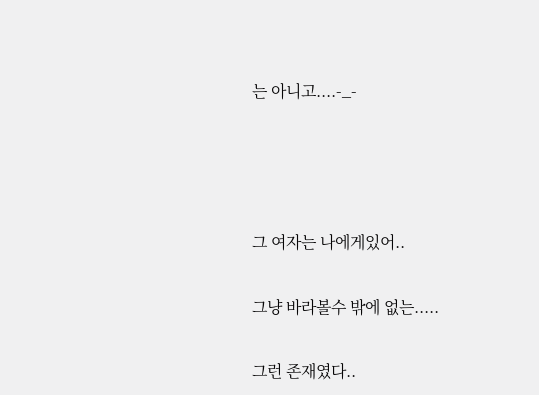는 아니고....-_-






그 여자는 나에게있어..


그냥 바라볼수 밖에 없는.....


그런 존재였다..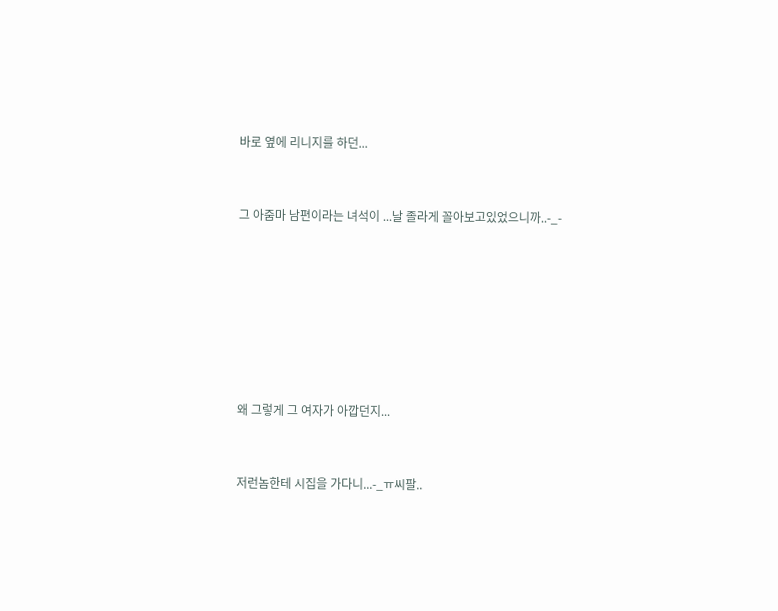바로 옆에 리니지를 하던...


그 아줌마 남편이라는 녀석이 ...날 졸라게 꼴아보고있었으니까..-_-







왜 그렇게 그 여자가 아깝던지...


저런놈한테 시집을 가다니...-_ㅠ씨팔..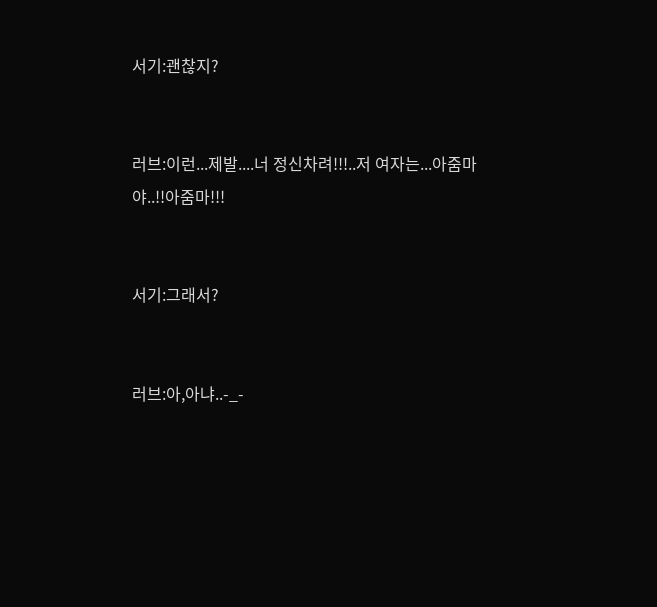서기:괜찮지?


러브:이런...제발....너 정신차려!!!..저 여자는...아줌마야..!!아줌마!!!


서기:그래서?


러브:아,아냐..-_-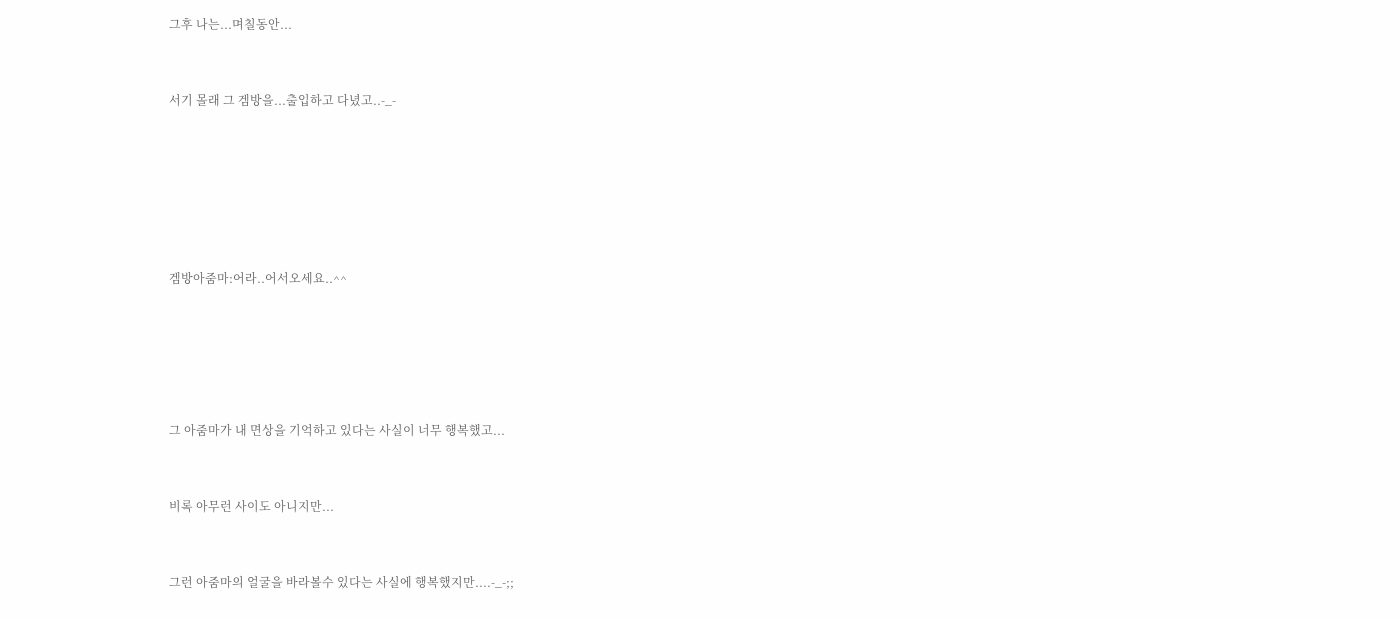그후 나는...며칠동안...


서기 몰래 그 겜방을...출입하고 다녔고..-_-






겜방아줌마:어라..어서오세요..^^





그 아줌마가 내 면상을 기억하고 있다는 사실이 너무 행복했고...


비록 아무런 사이도 아니지만...


그런 아줌마의 얼굴을 바라볼수 있다는 사실에 행복했지만....-_-;;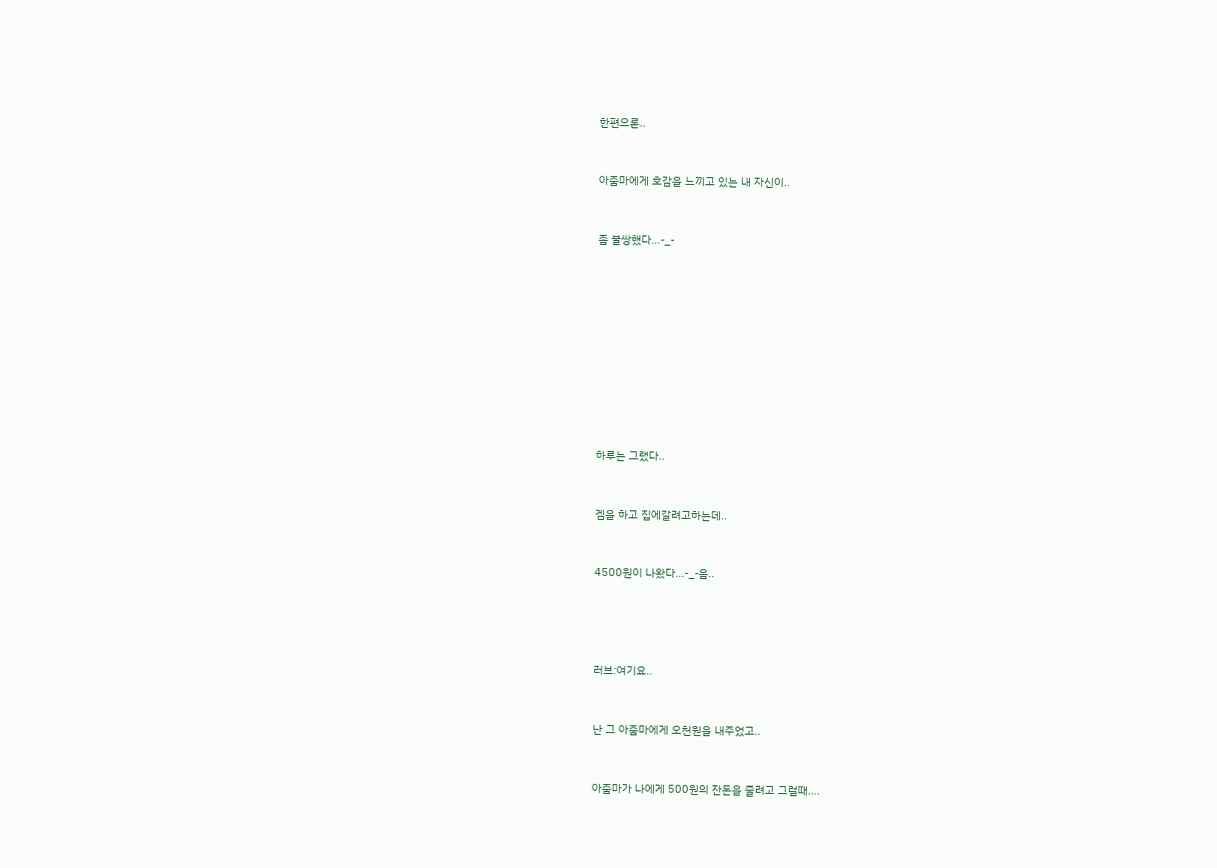한편으론..


아줌마에게 호감을 느끼고 있는 내 자신이..


좀 불쌍했다...-_-










하루는 그랬다..


겜을 하고 집에갈려고하는데..


4500원이 나왔다...-_-음..




러브:여기요..


난 그 아줌마에게 오천원을 내주었고..


아줌마가 나에게 500원의 잔돈을 줄려고 그럴때....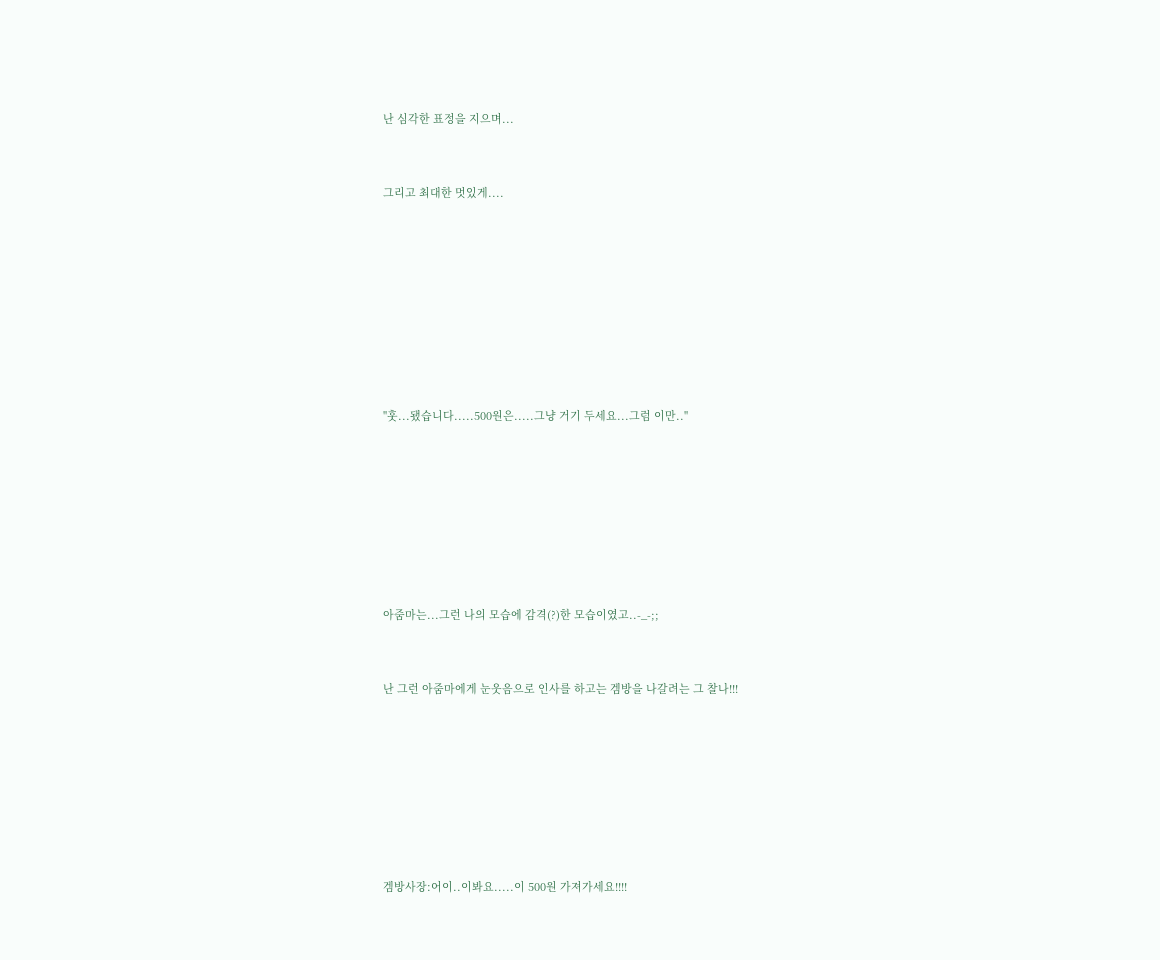난 심각한 표정을 지으며...


그리고 최대한 멋있게....








"훗...됐습니다.....500원은.....그냥 거기 두세요...그럼 이만.."







아줌마는...그런 나의 모습에 감격(?)한 모습이였고..-_-;;


난 그런 아줌마에게 눈웃음으로 인사를 하고는 겜방을 나갈려는 그 찰나!!!







겜방사장:어이..이봐요.....이 500원 가져가세요!!!!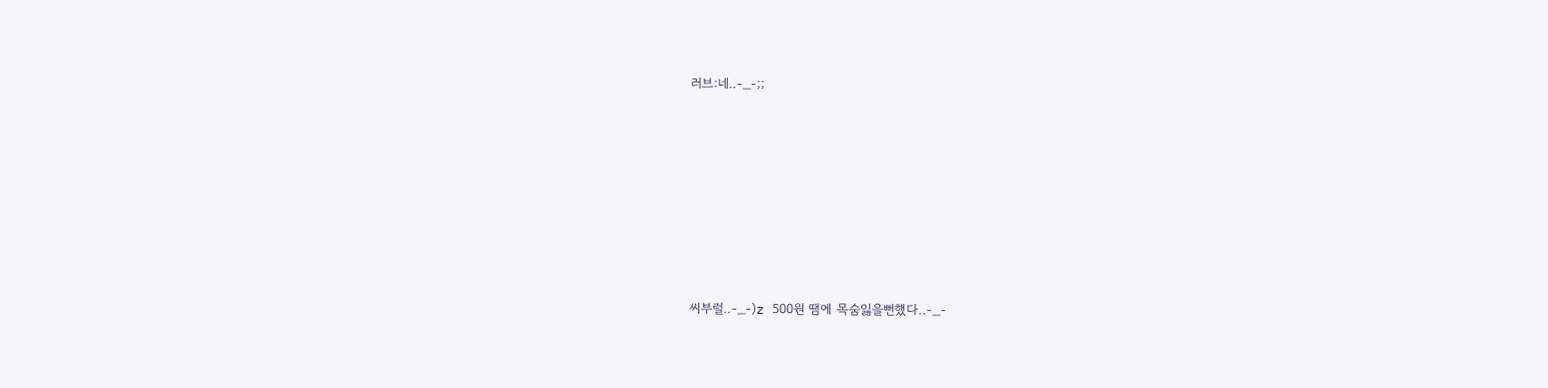러브:네..-_-;;








씨부럴..-_-)z 500원 땜에 목숨잃을뻔했다..-_-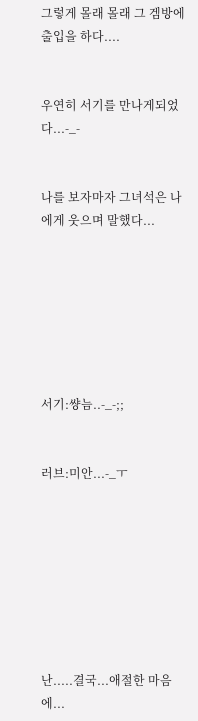그렇게 몰래 몰래 그 겜방에 출입을 하다....


우연히 서기를 만나게되었다...-_-


나를 보자마자 그녀석은 나에게 웃으며 말했다...







서기:썅늠..-_-;;


러브:미안...-_ㅜ








난.....결국...애절한 마음에...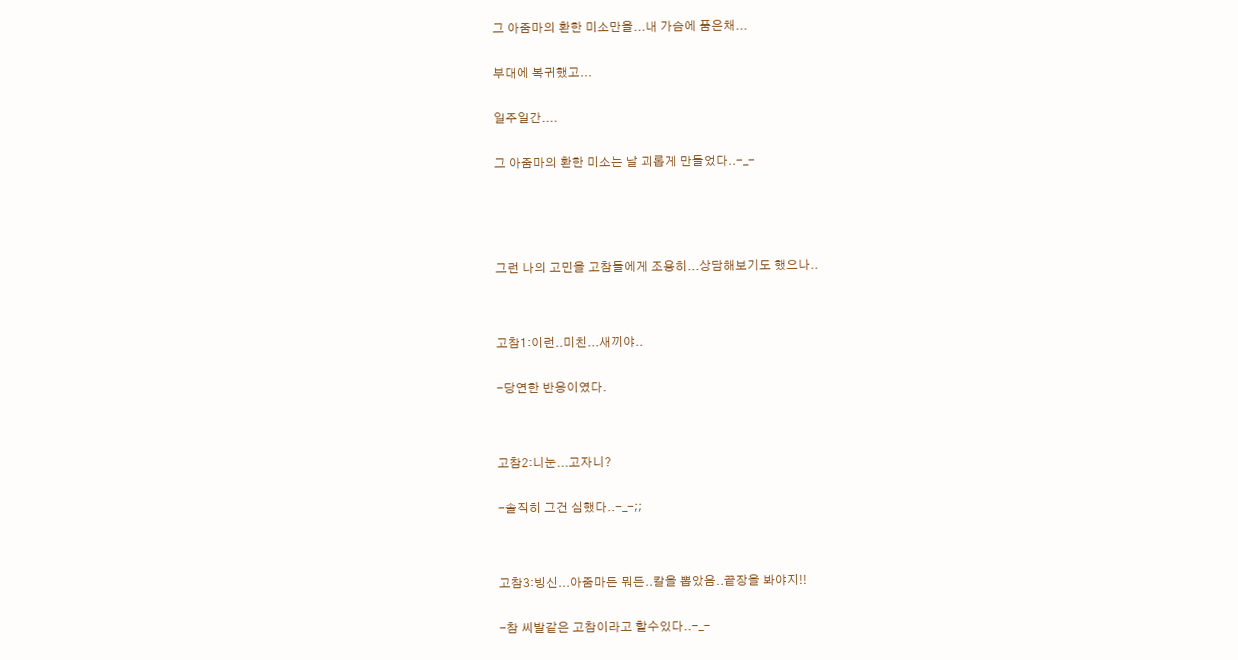그 아줌마의 환한 미소만을...내 가슴에 품은채...


부대에 복귀했고...


일주일간....


그 아줌마의 환한 미소는 날 괴롭게 만들었다..-_-






그런 나의 고민을 고참들에게 조용히...상담해보기도 했으나..




고참1:이런..미친...새끼야..


-당연한 반응이였다.




고참2:니눈...고자니?


-솔직히 그건 심했다..-_-;;




고참3:빙신...아줌마든 뭐든..칼을 뽑았음..끝장을 봐야지!!


-참 씨발같은 고참이라고 할수있다..-_-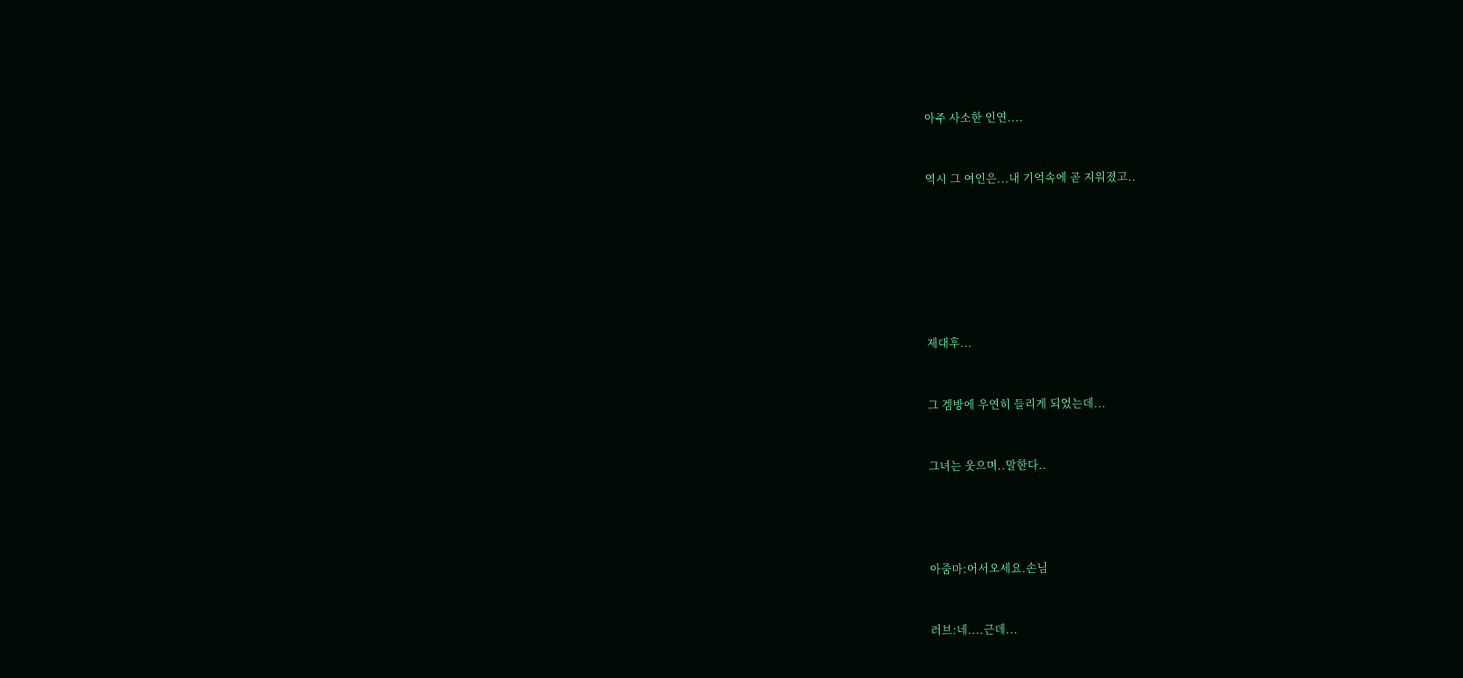아주 사소한 인연....


역시 그 여인은...내 기억속에 곧 지워졌고..







제대후...


그 겜방에 우연히 들리게 되었는데...


그녀는 웃으며..말한다..




아줌마:어서오세요.손님


러브:네....근데...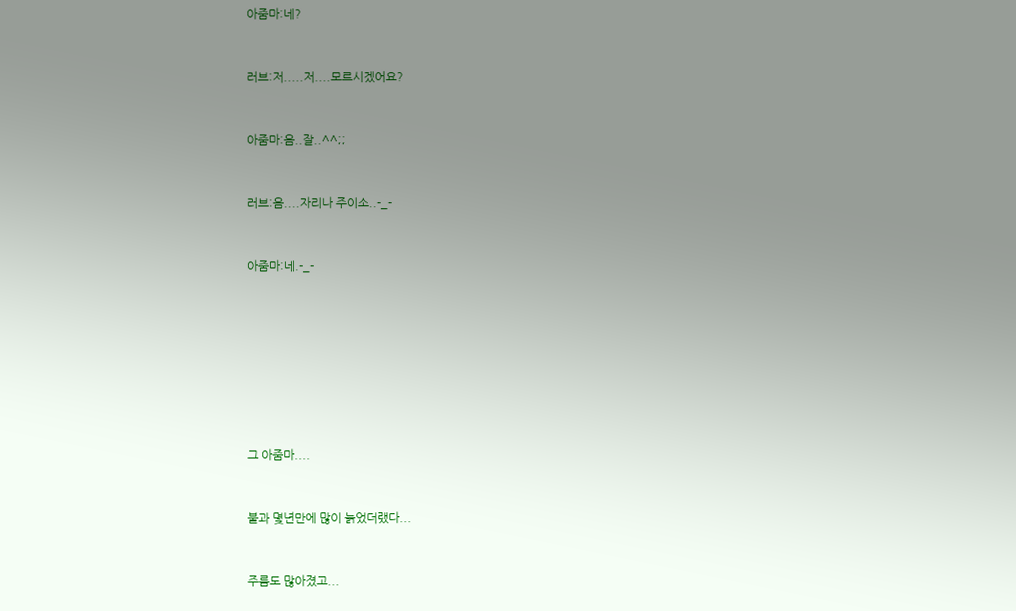아줌마:네?


러브:저.....저....모르시겠어요?


아줌마:음..잘..^^;;


러브:음....자리나 주이소..-_-


아줌마:네.-_-








그 아줌마....


불과 몇년만에 많이 늙었더랬다...


주름도 많아졌고...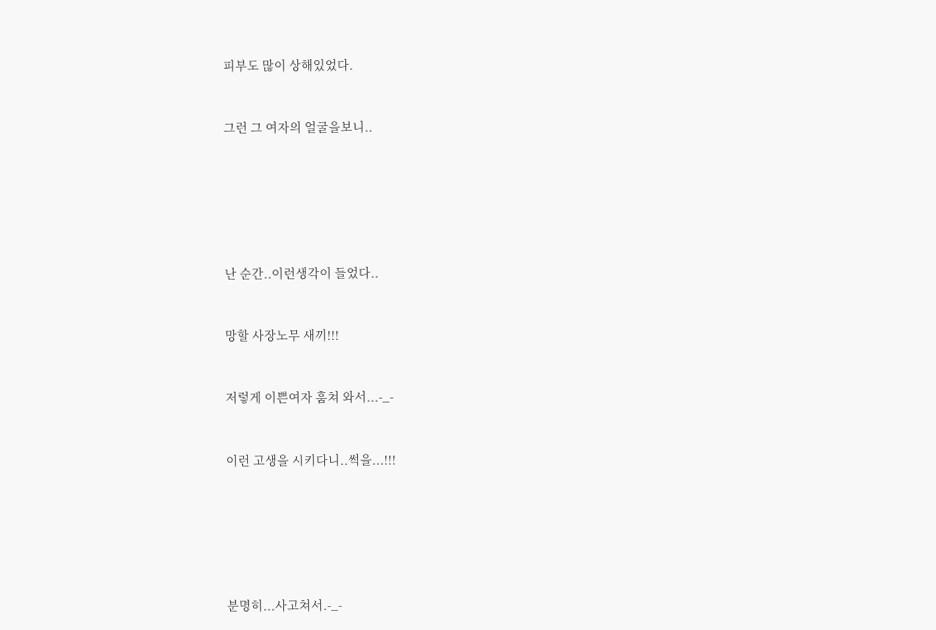피부도 많이 상해있었다.


그런 그 여자의 얼굴을보니..






난 순간..이런생각이 들었다..


망할 사장노무 새끼!!!


저렇게 이쁜여자 훔쳐 와서...-_-


이런 고생을 시키다니..썩을...!!!






분명히...사고쳐서.-_-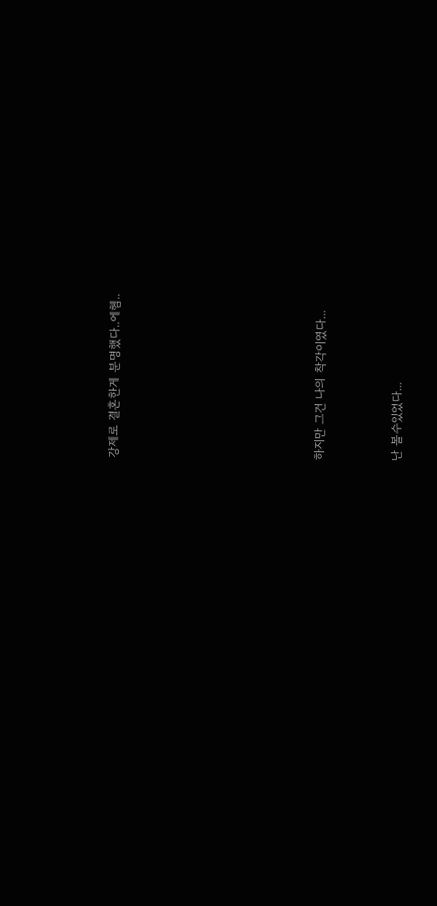강제로 결혼한게 분명했다..에헴..







하지만 그건 나의 착각이였다...


난 볼수있었다...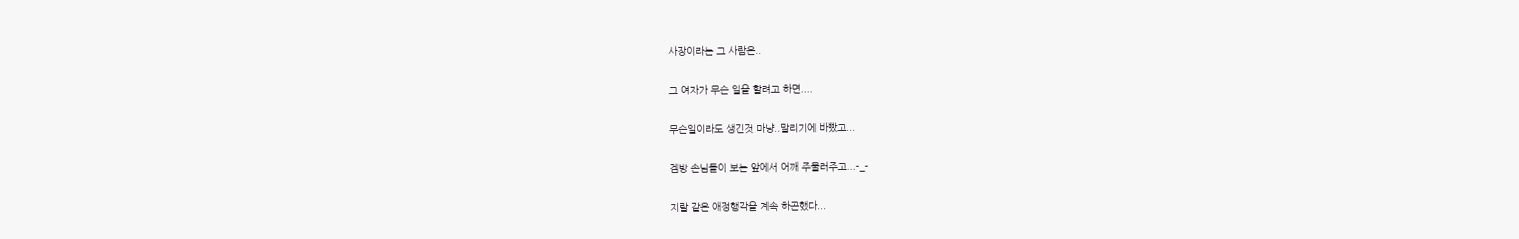사장이라는 그 사람은..


그 여자가 무슨 일을 할려고 하면....


무슨일이라도 생긴것 마냥..말리기에 바빴고...


겜방 손님들이 보는 앞에서 어깨 주물러주고...-_-


지랄 같은 애정행각을 계속 하곤했다...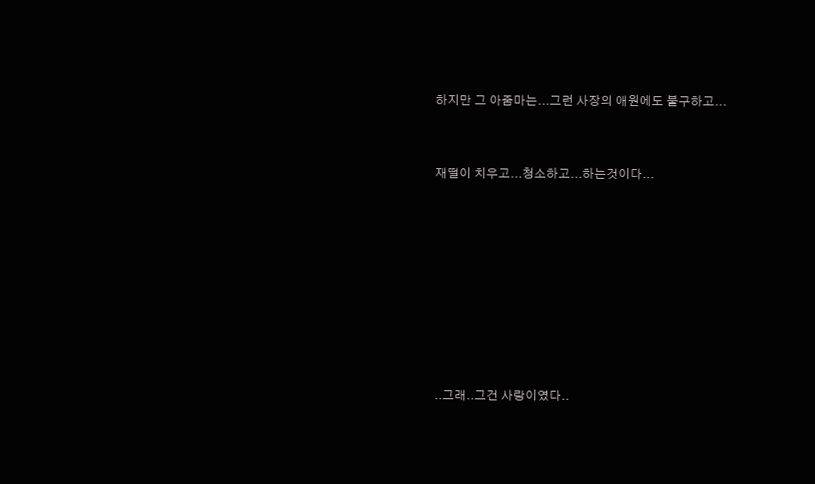하지만 그 아줌마는...그런 사장의 애원에도 불구하고...


재떨이 치우고...청소하고...하는것이다...








..그래..그건 사랑이였다..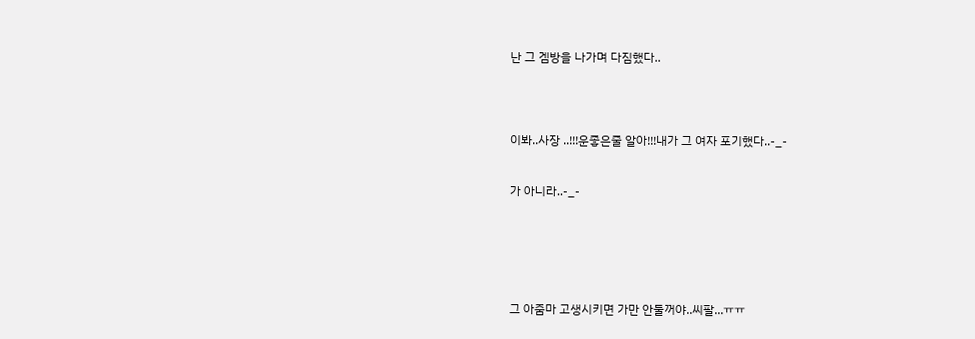난 그 겜방을 나가며 다짐했다..




이봐..사장 ..!!!운좋은줄 알아!!!내가 그 여자 포기했다..-_-


가 아니라..-_-






그 아줌마 고생시키면 가만 안둘꺼야..씨팔...ㅠㅠ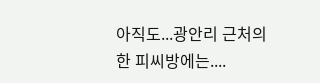아직도...광안리 근처의 한 피씨방에는....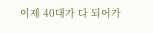이제 40대가 다 되어가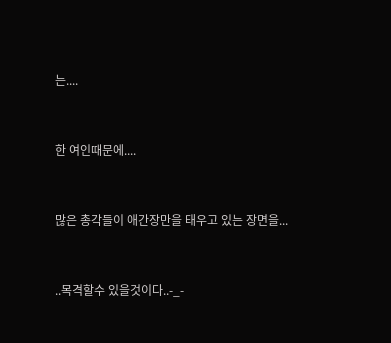는....


한 여인때문에....


많은 총각들이 애간장만을 태우고 있는 장면을...


..목격할수 있을것이다..-_-